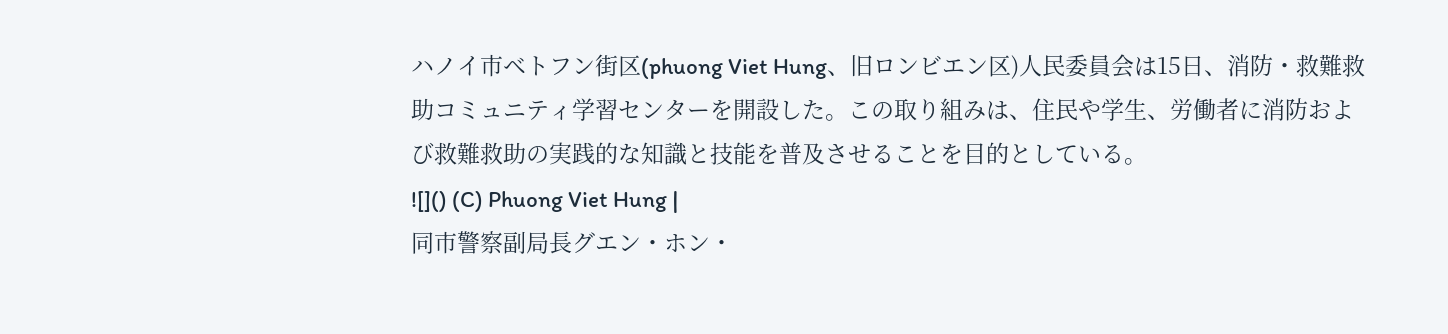ハノイ市ベトフン街区(phuong Viet Hung、旧ロンビエン区)人民委員会は15日、消防・救難救助コミュニティ学習センターを開設した。この取り組みは、住民や学生、労働者に消防および救難救助の実践的な知識と技能を普及させることを目的としている。
![]() (C) Phuong Viet Hung |
同市警察副局長グエン・ホン・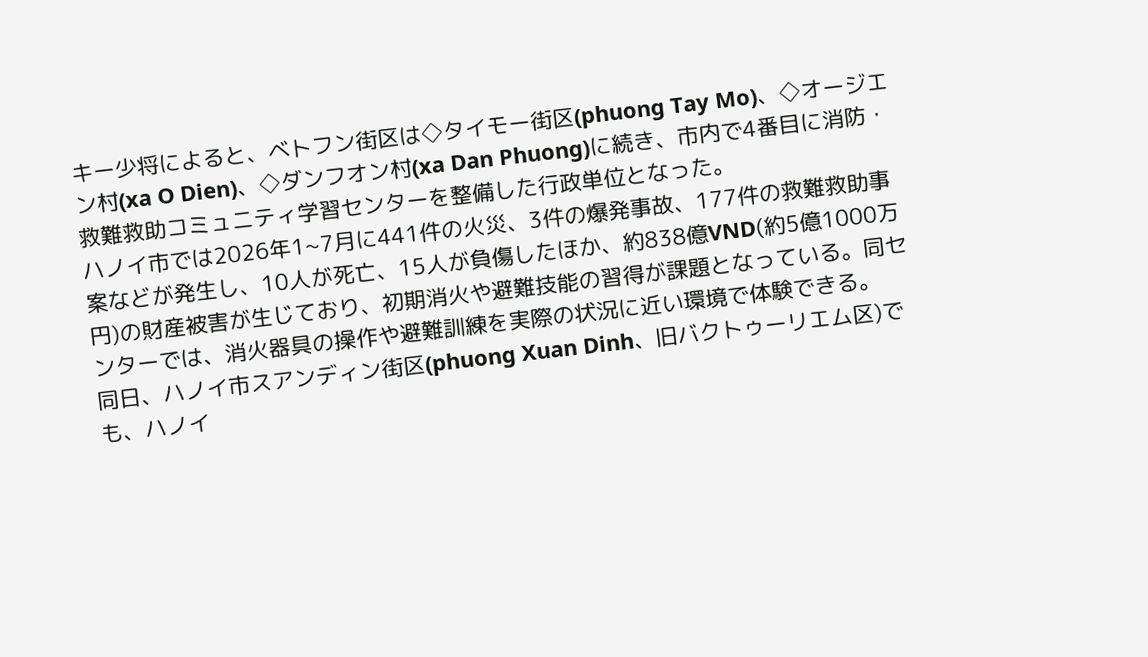キー少将によると、ベトフン街区は◇タイモー街区(phuong Tay Mo)、◇オージエン村(xa O Dien)、◇ダンフオン村(xa Dan Phuong)に続き、市内で4番目に消防・救難救助コミュニティ学習センターを整備した行政単位となった。
ハノイ市では2026年1~7月に441件の火災、3件の爆発事故、177件の救難救助事案などが発生し、10人が死亡、15人が負傷したほか、約838億VND(約5億1000万円)の財産被害が生じており、初期消火や避難技能の習得が課題となっている。同センターでは、消火器具の操作や避難訓練を実際の状況に近い環境で体験できる。
同日、ハノイ市スアンディン街区(phuong Xuan Dinh、旧バクトゥーリエム区)でも、ハノイ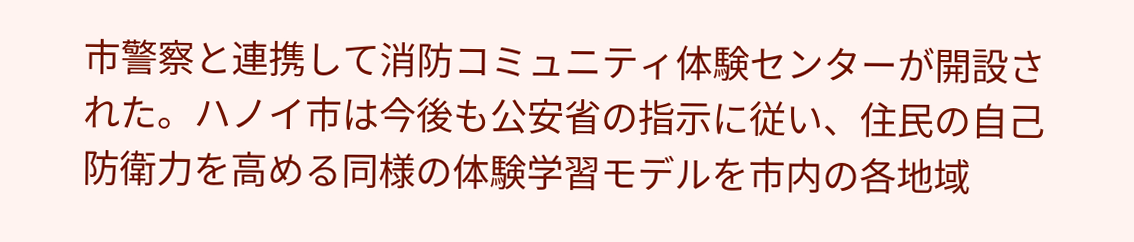市警察と連携して消防コミュニティ体験センターが開設された。ハノイ市は今後も公安省の指示に従い、住民の自己防衛力を高める同様の体験学習モデルを市内の各地域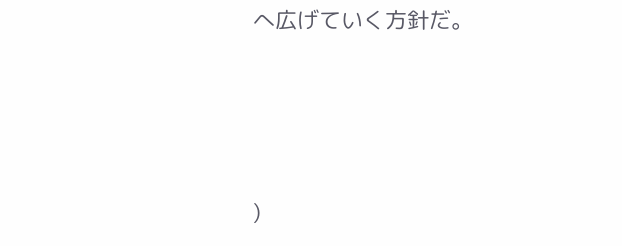へ広げていく方針だ。




)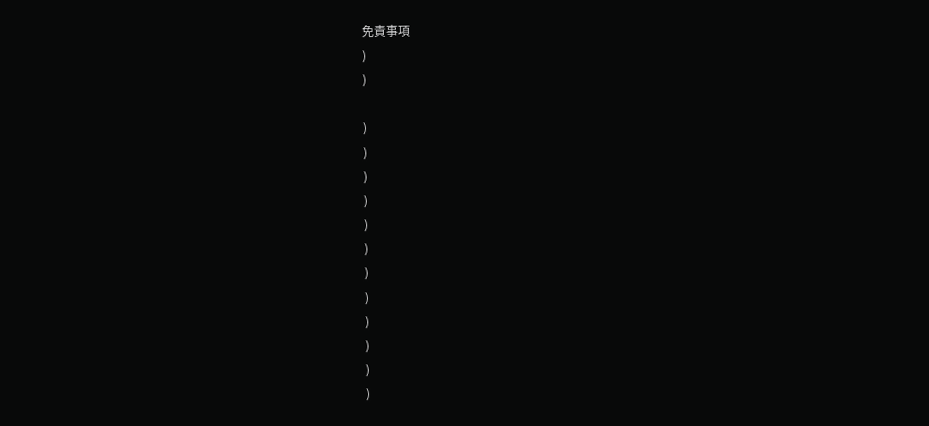免責事項
)
)

)
)
)
)
)
)
)
)
)
)
)
)